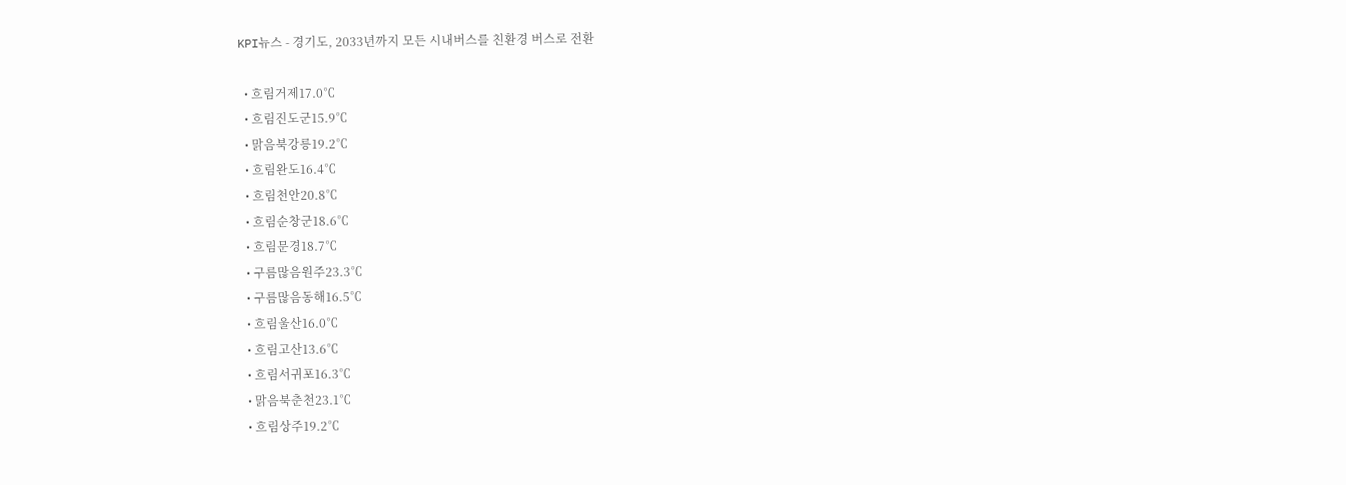KPI뉴스 - 경기도, 2033년까지 모든 시내버스를 친환경 버스로 전환

  • 흐림거제17.0℃
  • 흐림진도군15.9℃
  • 맑음북강릉19.2℃
  • 흐림완도16.4℃
  • 흐림천안20.8℃
  • 흐림순창군18.6℃
  • 흐림문경18.7℃
  • 구름많음원주23.3℃
  • 구름많음동해16.5℃
  • 흐림울산16.0℃
  • 흐림고산13.6℃
  • 흐림서귀포16.3℃
  • 맑음북춘천23.1℃
  • 흐림상주19.2℃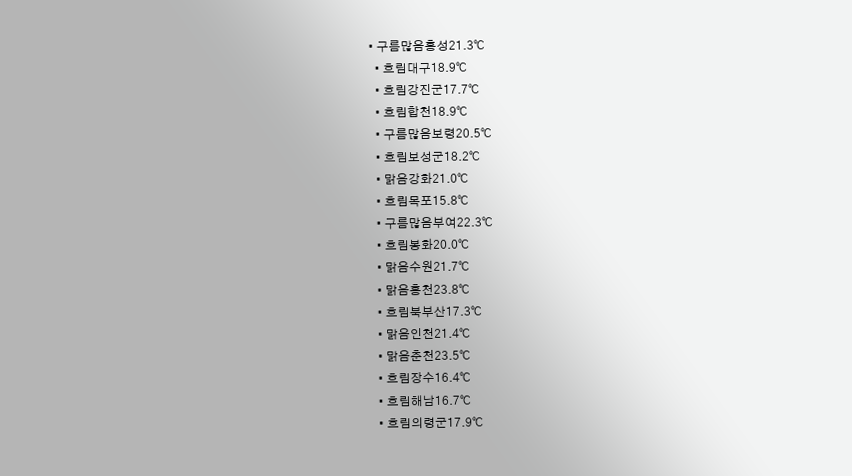• 구름많음홍성21.3℃
  • 흐림대구18.9℃
  • 흐림강진군17.7℃
  • 흐림합천18.9℃
  • 구름많음보령20.5℃
  • 흐림보성군18.2℃
  • 맑음강화21.0℃
  • 흐림목포15.8℃
  • 구름많음부여22.3℃
  • 흐림봉화20.0℃
  • 맑음수원21.7℃
  • 맑음홍천23.8℃
  • 흐림북부산17.3℃
  • 맑음인천21.4℃
  • 맑음춘천23.5℃
  • 흐림장수16.4℃
  • 흐림해남16.7℃
  • 흐림의령군17.9℃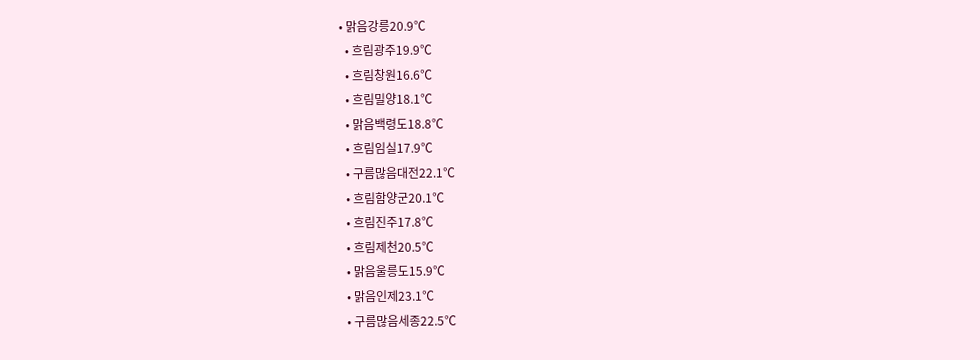• 맑음강릉20.9℃
  • 흐림광주19.9℃
  • 흐림창원16.6℃
  • 흐림밀양18.1℃
  • 맑음백령도18.8℃
  • 흐림임실17.9℃
  • 구름많음대전22.1℃
  • 흐림함양군20.1℃
  • 흐림진주17.8℃
  • 흐림제천20.5℃
  • 맑음울릉도15.9℃
  • 맑음인제23.1℃
  • 구름많음세종22.5℃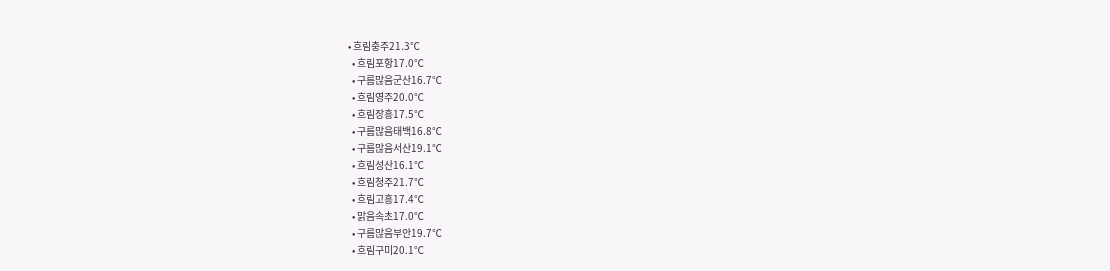• 흐림충주21.3℃
  • 흐림포항17.0℃
  • 구름많음군산16.7℃
  • 흐림영주20.0℃
  • 흐림장흥17.5℃
  • 구름많음태백16.8℃
  • 구름많음서산19.1℃
  • 흐림성산16.1℃
  • 흐림청주21.7℃
  • 흐림고흥17.4℃
  • 맑음속초17.0℃
  • 구름많음부안19.7℃
  • 흐림구미20.1℃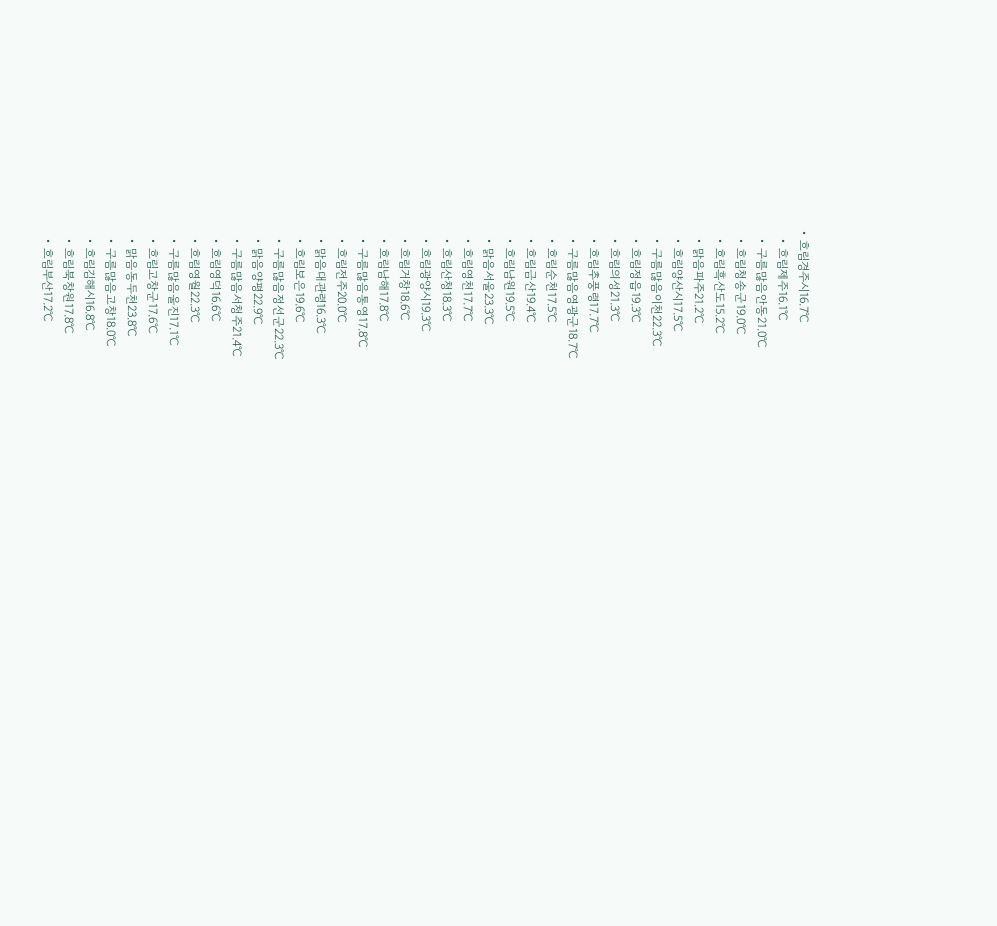• 흐림경주시16.7℃
  • 흐림제주16.1℃
  • 구름많음안동21.0℃
  • 흐림청송군19.0℃
  • 흐림흑산도15.2℃
  • 맑음파주21.2℃
  • 흐림양산시17.5℃
  • 구름많음이천22.3℃
  • 흐림정읍19.3℃
  • 흐림의성21.3℃
  • 흐림추풍령17.7℃
  • 구름많음영광군18.7℃
  • 흐림순천17.5℃
  • 흐림금산19.4℃
  • 흐림남원19.5℃
  • 맑음서울23.3℃
  • 흐림영천17.7℃
  • 흐림산청18.3℃
  • 흐림광양시19.3℃
  • 흐림거창18.6℃
  • 흐림남해17.8℃
  • 구름많음통영17.8℃
  • 흐림전주20.0℃
  • 맑음대관령16.3℃
  • 흐림보은19.6℃
  • 구름많음정선군22.3℃
  • 맑음양평22.9℃
  • 구름많음서청주21.4℃
  • 흐림영덕16.6℃
  • 흐림영월22.3℃
  • 구름많음울진17.1℃
  • 흐림고창군17.6℃
  • 맑음동두천23.8℃
  • 구름많음고창18.0℃
  • 흐림김해시16.8℃
  • 흐림북창원17.8℃
  • 흐림부산17.2℃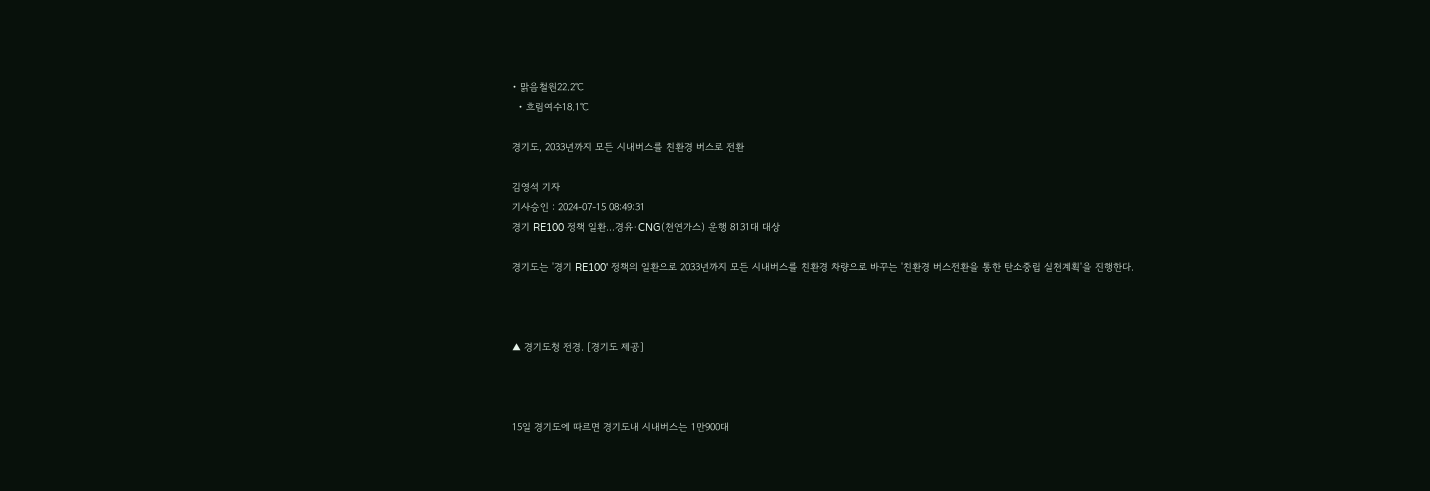• 맑음철원22.2℃
  • 흐림여수18.1℃

경기도, 2033년까지 모든 시내버스를 친환경 버스로 전환

김영석 기자
기사승인 : 2024-07-15 08:49:31
경기 RE100 정책 일환...경유·CNG(천연가스) 운행 8131대 대상

경기도는 '경기 RE100' 정책의 일환으로 2033년까지 모든 시내버스를 친환경 차량으로 바꾸는 '친환경 버스전환을 통한 탄소중립 실천계획'을 진행한다.



▲ 경기도청 전경. [경기도 제공]



15일 경기도에 따르면 경기도내 시내버스는 1만900대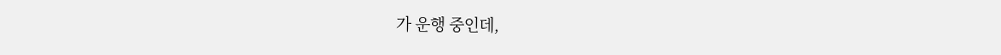가 운행 중인데,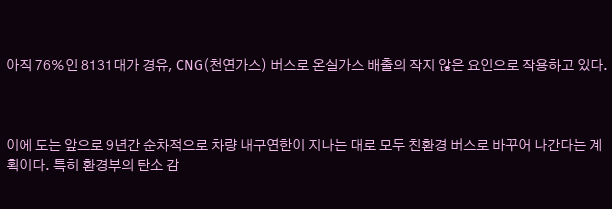아직 76%인 8131대가 경유, CNG(천연가스) 버스로 온실가스 배출의 작지 않은 요인으로 작용하고 있다.



이에 도는 앞으로 9년간 순차적으로 차량 내구연한이 지나는 대로 모두 친환경 버스로 바꾸어 나간다는 계획이다. 특히 환경부의 탄소 감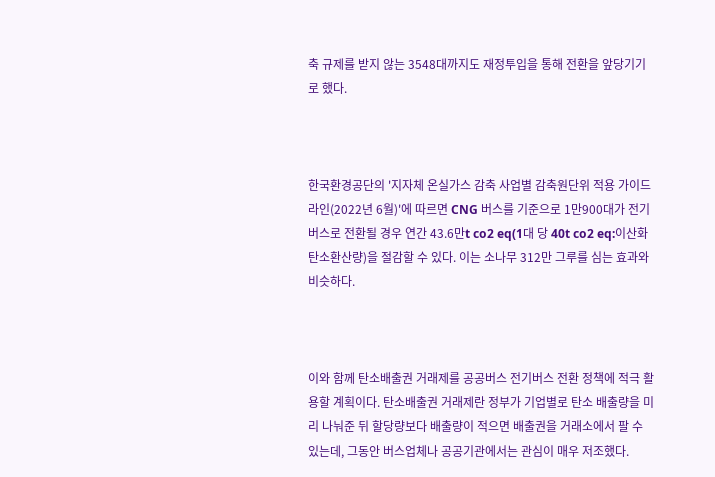축 규제를 받지 않는 3548대까지도 재정투입을 통해 전환을 앞당기기로 했다.



한국환경공단의 '지자체 온실가스 감축 사업별 감축원단위 적용 가이드라인(2022년 6월)'에 따르면 CNG 버스를 기준으로 1만900대가 전기버스로 전환될 경우 연간 43.6만t co2 eq(1대 당 40t co2 eq:이산화탄소환산량)을 절감할 수 있다. 이는 소나무 312만 그루를 심는 효과와 비슷하다.



이와 함께 탄소배출권 거래제를 공공버스 전기버스 전환 정책에 적극 활용할 계획이다. 탄소배출권 거래제란 정부가 기업별로 탄소 배출량을 미리 나눠준 뒤 할당량보다 배출량이 적으면 배출권을 거래소에서 팔 수 있는데, 그동안 버스업체나 공공기관에서는 관심이 매우 저조했다.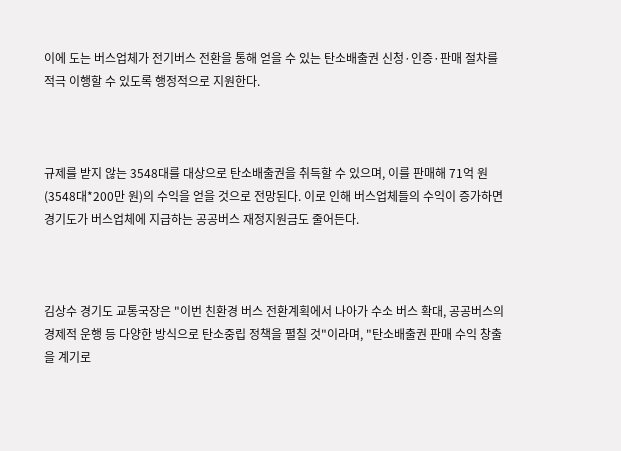이에 도는 버스업체가 전기버스 전환을 통해 얻을 수 있는 탄소배출권 신청·인증·판매 절차를 적극 이행할 수 있도록 행정적으로 지원한다.



규제를 받지 않는 3548대를 대상으로 탄소배출권을 취득할 수 있으며, 이를 판매해 71억 원(3548대*200만 원)의 수익을 얻을 것으로 전망된다. 이로 인해 버스업체들의 수익이 증가하면 경기도가 버스업체에 지급하는 공공버스 재정지원금도 줄어든다.



김상수 경기도 교통국장은 "이번 친환경 버스 전환계획에서 나아가 수소 버스 확대, 공공버스의 경제적 운행 등 다양한 방식으로 탄소중립 정책을 펼칠 것"이라며, "탄소배출권 판매 수익 창출을 계기로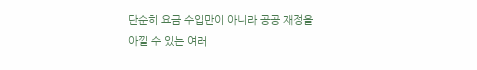단순히 요금 수입만이 아니라 공공 재정을 아낄 수 있는 여러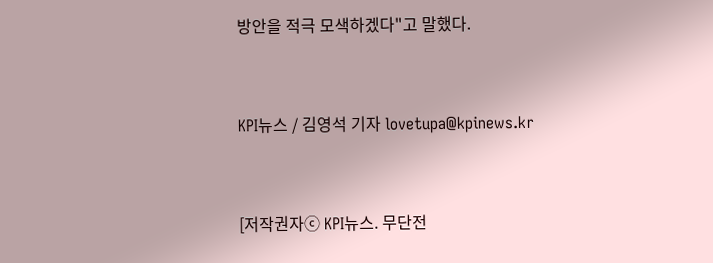방안을 적극 모색하겠다"고 말했다.



KPI뉴스 / 김영석 기자 lovetupa@kpinews.kr



[저작권자ⓒ KPI뉴스. 무단전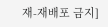재-재배포 금지]